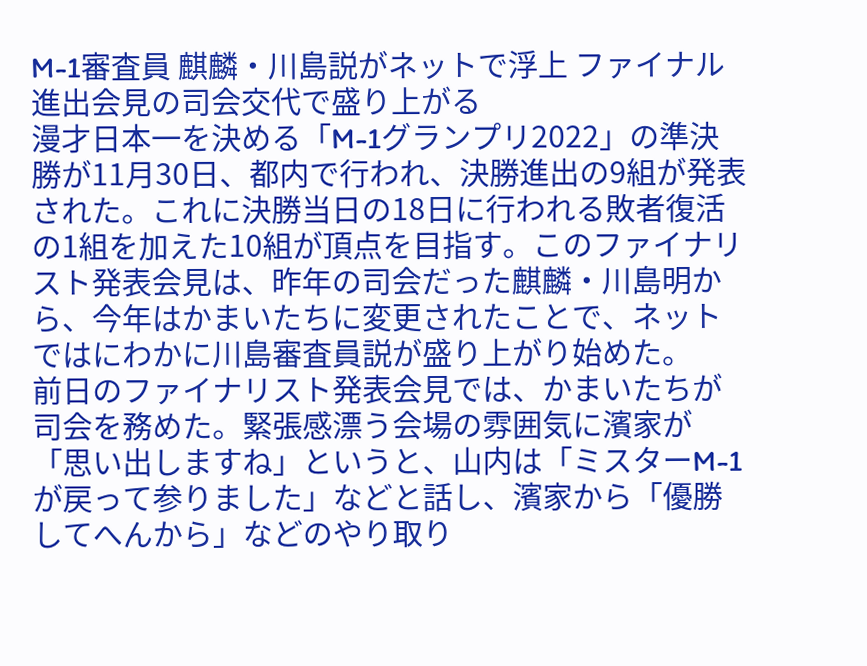M-1審査員 麒麟・川島説がネットで浮上 ファイナル進出会見の司会交代で盛り上がる
漫才日本一を決める「M-1グランプリ2022」の準決勝が11月30日、都内で行われ、決勝進出の9組が発表された。これに決勝当日の18日に行われる敗者復活の1組を加えた10組が頂点を目指す。このファイナリスト発表会見は、昨年の司会だった麒麟・川島明から、今年はかまいたちに変更されたことで、ネットではにわかに川島審査員説が盛り上がり始めた。
前日のファイナリスト発表会見では、かまいたちが司会を務めた。緊張感漂う会場の雰囲気に濱家が「思い出しますね」というと、山内は「ミスターM-1が戻って参りました」などと話し、濱家から「優勝してへんから」などのやり取り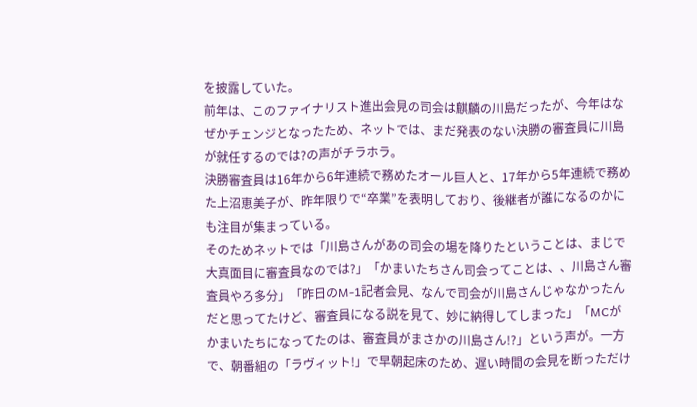を披露していた。
前年は、このファイナリスト進出会見の司会は麒麟の川島だったが、今年はなぜかチェンジとなったため、ネットでは、まだ発表のない決勝の審査員に川島が就任するのでは?の声がチラホラ。
決勝審査員は16年から6年連続で務めたオール巨人と、17年から5年連続で務めた上沼恵美子が、昨年限りで“卒業”を表明しており、後継者が誰になるのかにも注目が集まっている。
そのためネットでは「川島さんがあの司会の場を降りたということは、まじで大真面目に審査員なのでは?」「かまいたちさん司会ってことは、、川島さん審査員やろ多分」「昨日のM-1記者会見、なんで司会が川島さんじゃなかったんだと思ってたけど、審査員になる説を見て、妙に納得してしまった」「MCがかまいたちになってたのは、審査員がまさかの川島さん!?」という声が。一方で、朝番組の「ラヴィット!」で早朝起床のため、遅い時間の会見を断っただけ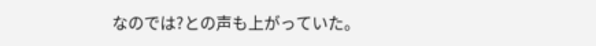なのでは?との声も上がっていた。